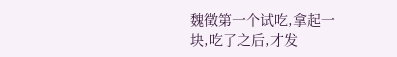魏徵第一个试吃,拿起一块,吃了之后,才发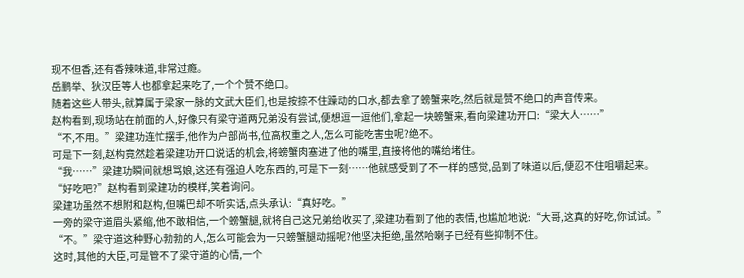现不但香,还有香辣味道,非常过瘾。
岳鹏举、狄汉臣等人也都拿起来吃了,一个个赞不绝口。
随着这些人带头,就算属于梁家一脉的文武大臣们,也是按捺不住躁动的口水,都去拿了螃蟹来吃,然后就是赞不绝口的声音传来。
赵构看到,现场站在前面的人,好像只有梁守道两兄弟没有尝试,便想逗一逗他们,拿起一块螃蟹来,看向梁建功开口:“梁大人……”
“不,不用。”梁建功连忙摆手,他作为户部尚书,位高权重之人,怎么可能吃害虫呢?绝不。
可是下一刻,赵构竟然趁着梁建功开口说话的机会,将螃蟹肉塞进了他的嘴里,直接将他的嘴给堵住。
“我……”梁建功瞬间就想骂娘,这还有强迫人吃东西的,可是下一刻……他就感受到了不一样的感觉,品到了味道以后,便忍不住咀嚼起来。
“好吃吧?”赵构看到梁建功的模样,笑着询问。
梁建功虽然不想附和赵构,但嘴巴却不听实话,点头承认:“真好吃。”
一旁的梁守道眉头紧缩,他不敢相信,一个螃蟹腿,就将自己这兄弟给收买了,梁建功看到了他的表情,也尴尬地说:“大哥,这真的好吃,你试试。”
“不。”梁守道这种野心勃勃的人,怎么可能会为一只螃蟹腿动摇呢?他坚决拒绝,虽然哈喇子已经有些抑制不住。
这时,其他的大臣,可是管不了梁守道的心情,一个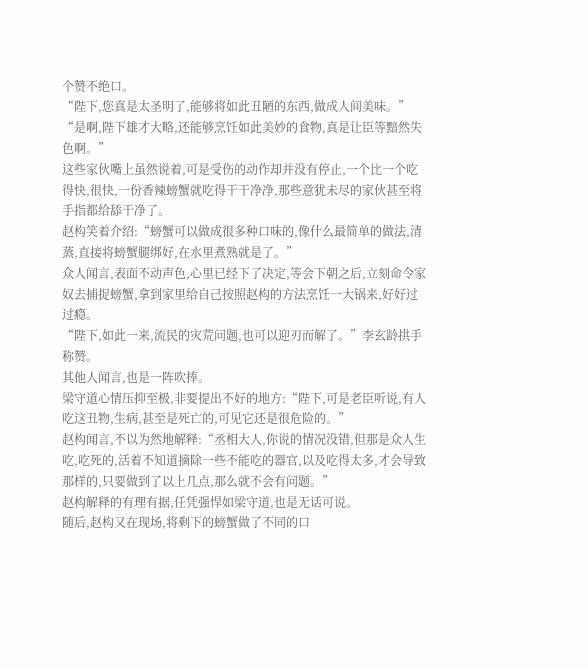个赞不绝口。
“陛下,您真是太圣明了,能够将如此丑陋的东西,做成人间美味。”
“是啊,陛下雄才大略,还能够烹饪如此美妙的食物,真是让臣等黯然失色啊。”
这些家伙嘴上虽然说着,可是受伤的动作却并没有停止,一个比一个吃得快,很快,一份香辣螃蟹就吃得干干净净,那些意犹未尽的家伙甚至将手指都给舔干净了。
赵构笑着介绍:“螃蟹可以做成很多种口味的,像什么最简单的做法,清蒸,直接将螃蟹腿绑好,在水里煮熟就是了。”
众人闻言,表面不动声色,心里已经下了决定,等会下朝之后,立刻命令家奴去捕捉螃蟹,拿到家里给自己按照赵构的方法烹饪一大锅来,好好过过瘾。
“陛下,如此一来,流民的灾荒问题,也可以迎刃而解了。”李玄龄拱手称赞。
其他人闻言,也是一阵吹捧。
梁守道心情压抑至极,非要提出不好的地方:“陛下,可是老臣听说,有人吃这丑物,生病,甚至是死亡的,可见它还是很危险的。”
赵构闻言,不以为然地解释:“丞相大人,你说的情况没错,但那是众人生吃,吃死的,活着不知道摘除一些不能吃的器官,以及吃得太多,才会导致那样的,只要做到了以上几点,那么就不会有问题。”
赵构解释的有理有据,任凭强悍如梁守道,也是无话可说。
随后,赵构又在现场,将剩下的螃蟹做了不同的口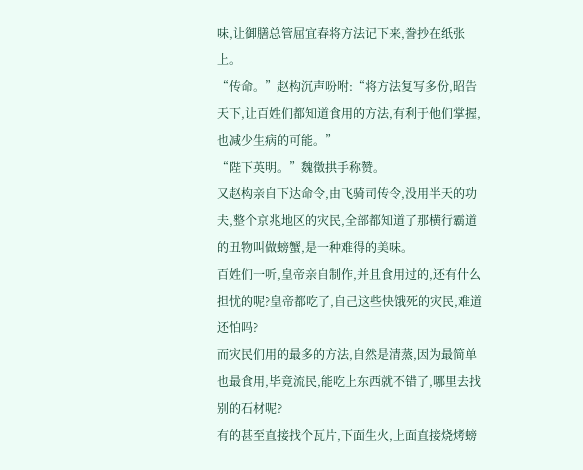味,让御膳总管屈宜春将方法记下来,誊抄在纸张上。
“传命。”赵构沉声吩咐:“将方法复写多份,昭告天下,让百姓们都知道食用的方法,有利于他们掌握,也减少生病的可能。”
“陛下英明。”魏徵拱手称赞。
又赵构亲自下达命令,由飞骑司传令,没用半天的功夫,整个京兆地区的灾民,全部都知道了那横行霸道的丑物叫做螃蟹,是一种难得的美味。
百姓们一听,皇帝亲自制作,并且食用过的,还有什么担忧的呢?皇帝都吃了,自己这些快饿死的灾民,难道还怕吗?
而灾民们用的最多的方法,自然是清蒸,因为最简单也最食用,毕竟流民,能吃上东西就不错了,哪里去找别的石材呢?
有的甚至直接找个瓦片,下面生火,上面直接烧烤螃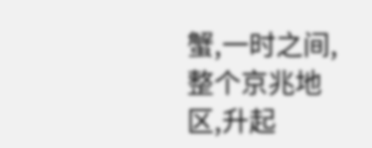蟹,一时之间,整个京兆地区,升起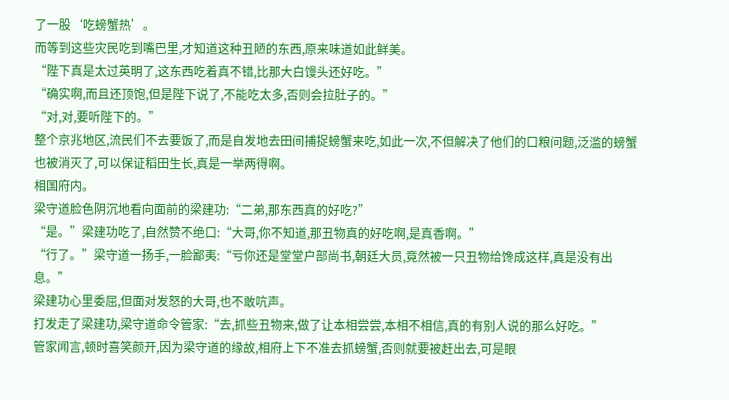了一股‘吃螃蟹热’。
而等到这些灾民吃到嘴巴里,才知道这种丑陋的东西,原来味道如此鲜美。
“陛下真是太过英明了,这东西吃着真不错,比那大白馒头还好吃。”
“确实啊,而且还顶饱,但是陛下说了,不能吃太多,否则会拉肚子的。”
“对,对,要听陛下的。”
整个京兆地区,流民们不去要饭了,而是自发地去田间捕捉螃蟹来吃,如此一次,不但解决了他们的口粮问题,泛滥的螃蟹也被消灭了,可以保证稻田生长,真是一举两得啊。
相国府内。
梁守道脸色阴沉地看向面前的梁建功:“二弟,那东西真的好吃?”
“是。”梁建功吃了,自然赞不绝口:“大哥,你不知道,那丑物真的好吃啊,是真香啊。”
“行了。”梁守道一扬手,一脸鄙夷:“亏你还是堂堂户部尚书,朝廷大员,竟然被一只丑物给馋成这样,真是没有出息。”
梁建功心里委屈,但面对发怒的大哥,也不敢吭声。
打发走了梁建功,梁守道命令管家:“去,抓些丑物来,做了让本相尝尝,本相不相信,真的有别人说的那么好吃。”
管家闻言,顿时喜笑颜开,因为梁守道的缘故,相府上下不准去抓螃蟹,否则就要被赶出去,可是眼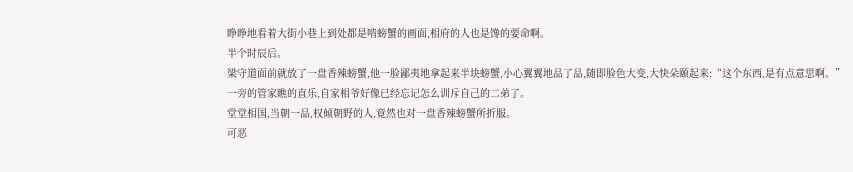睁睁地看着大街小巷上到处都是啃螃蟹的画面,相府的人也是馋的要命啊。
半个时辰后。
梁守道面前就放了一盘香辣螃蟹,他一脸鄙夷地拿起来半块螃蟹,小心翼翼地品了品,随即脸色大变,大快朵颐起来:“这个东西,是有点意思啊。”
一旁的管家瞧的直乐,自家相爷好像已经忘记怎么训斥自己的二弟了。
堂堂相国,当朝一品,权倾朝野的人,竟然也对一盘香辣螃蟹所折服。
可恶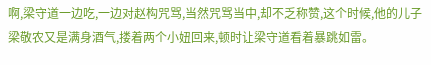啊,梁守道一边吃,一边对赵构咒骂,当然咒骂当中,却不乏称赞,这个时候,他的儿子梁敬农又是满身酒气,搂着两个小妞回来,顿时让梁守道看着暴跳如雷。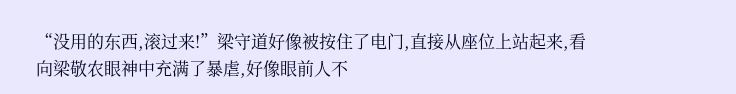“没用的东西,滚过来!”梁守道好像被按住了电门,直接从座位上站起来,看向梁敬农眼神中充满了暴虐,好像眼前人不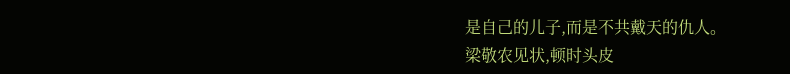是自己的儿子,而是不共戴天的仇人。
梁敬农见状,顿时头皮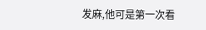发麻,他可是第一次看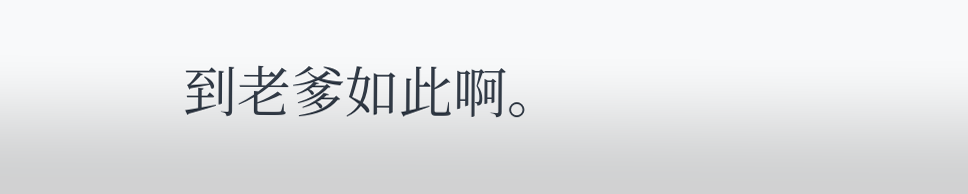到老爹如此啊。